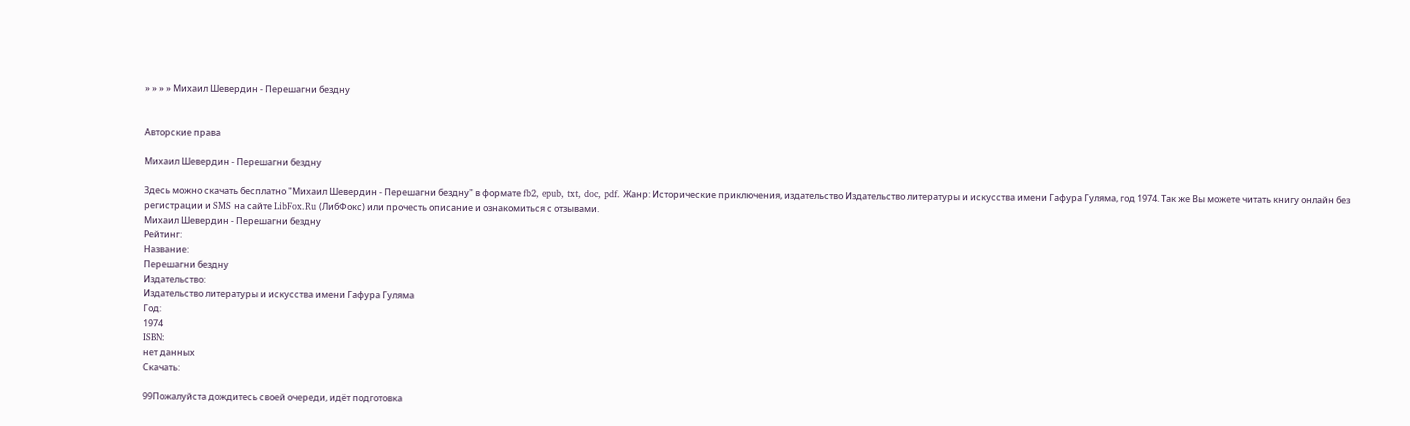» » » » Михаил Шевердин - Перешагни бездну


Авторские права

Михаил Шевердин - Перешагни бездну

Здесь можно скачать бесплатно "Михаил Шевердин - Перешагни бездну" в формате fb2, epub, txt, doc, pdf. Жанр: Исторические приключения, издательство Издательство литературы и искусства имени Гафура Гуляма, год 1974. Так же Вы можете читать книгу онлайн без регистрации и SMS на сайте LibFox.Ru (ЛибФокс) или прочесть описание и ознакомиться с отзывами.
Михаил Шевердин - Перешагни бездну
Рейтинг:
Название:
Перешагни бездну
Издательство:
Издательство литературы и искусства имени Гафура Гуляма
Год:
1974
ISBN:
нет данных
Скачать:

99Пожалуйста дождитесь своей очереди, идёт подготовка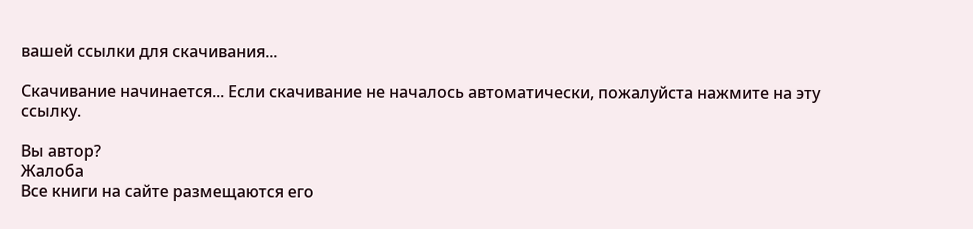вашей ссылки для скачивания...

Скачивание начинается... Если скачивание не началось автоматически, пожалуйста нажмите на эту ссылку.

Вы автор?
Жалоба
Все книги на сайте размещаются его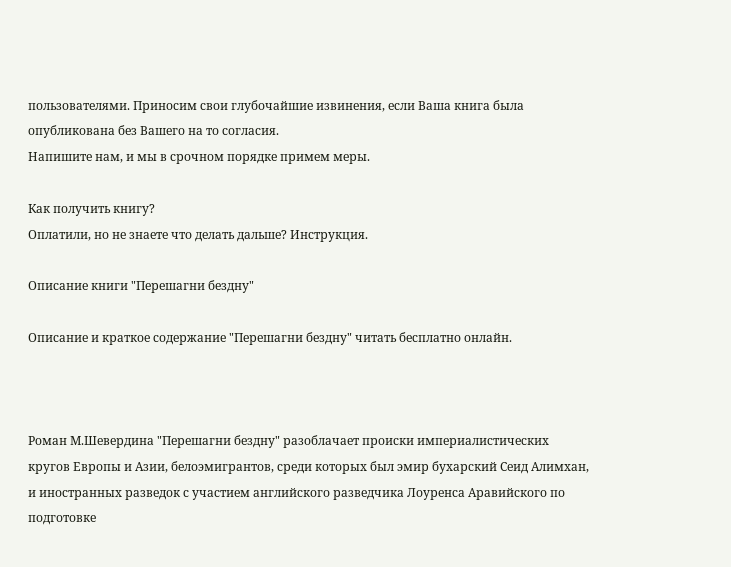пользователями. Приносим свои глубочайшие извинения, если Ваша книга была опубликована без Вашего на то согласия.
Напишите нам, и мы в срочном порядке примем меры.

Как получить книгу?
Оплатили, но не знаете что делать дальше? Инструкция.

Описание книги "Перешагни бездну"

Описание и краткое содержание "Перешагни бездну" читать бесплатно онлайн.



Роман М.Шевердина "Перешагни бездну" разоблачает происки империалистических кругов Европы и Азии, белоэмигрантов, среди которых был эмир бухарский Сеид Алимхан, и иностранных разведок с участием английского разведчика Лоуренса Аравийского по подготовке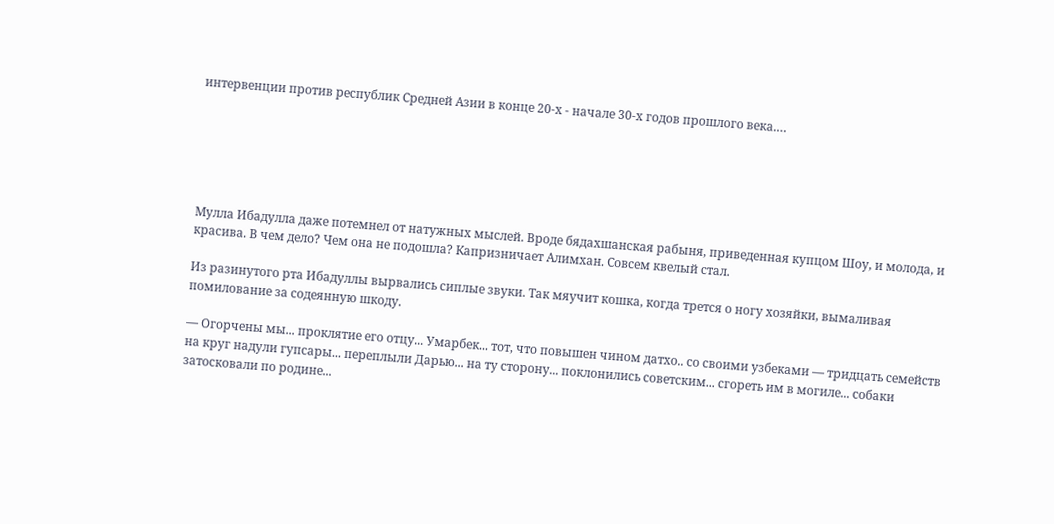интервенции против республик Средней Азии в конце 20-х - начале 30-х годов прошлого века.…






Мулла Ибадулла даже потемнел от натужных мыслей. Вроде бядахшанская рабыня, приведенная купцом Шоу, и молода, и красива. В чем дело? Чем она не подошла? Капризничает Алимхан. Совсем квелый стал.

Из разинутого рта Ибадуллы вырвались сиплые звуки. Так мяучит кошка, когда трется о ногу хозяйки, вымаливая помилование за содеянную шкоду.

— Огорчены мы... проклятие его отцу... Умарбек... тот, что повышен чином датхо.. со своими узбеками — тридцать семейств на круг надули гупсары... переплыли Дарью... на ту сторону... поклонились советским... сгореть им в могиле... собаки затосковали по родине...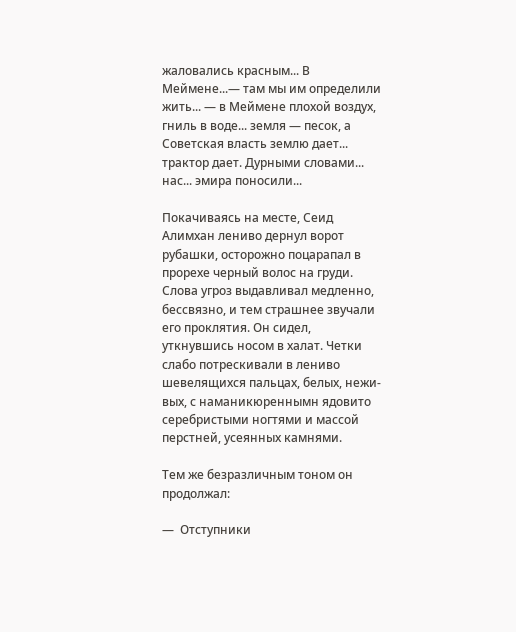жаловались красным... В Меймене...— там мы им определили жить... — в Меймене плохой воздух, гниль в воде... земля — песок, а Советская власть землю дает... трактор дает. Дурными словами... нас... эмира поносили...

Покачиваясь на месте, Сеид Алимхан лениво дернул ворот рубашки, осторожно поцарапал в прорехе черный волос на груди. Слова угроз выдавливал медленно, бессвязно, и тем страшнее звучали его проклятия. Он сидел, уткнувшись носом в халат. Четки слабо потрескивали в лениво шевелящихся пальцах, белых, нежи-вых, с наманикюреннымн ядовито серебристыми ногтями и массой перстней, усеянных камнями.

Тем же безразличным тоном он продолжал:

—  Отступники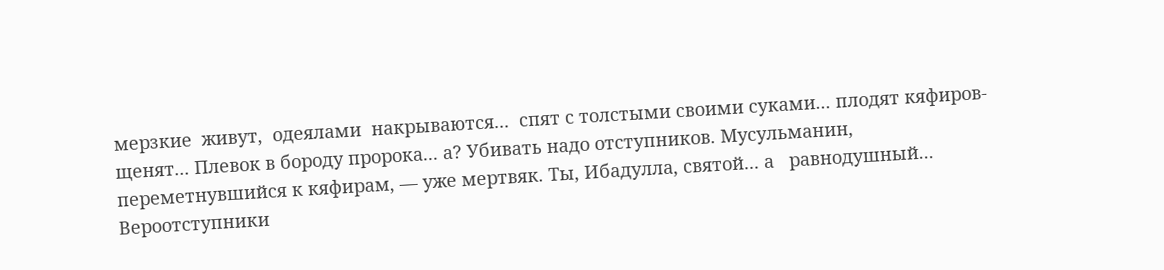мерзкие  живут,  одеялами  накрываются...  спят с толстыми своими суками... плодят кяфиров-щенят... Плевок в бороду пророка... а? Убивать надо отступников. Мусульманин, переметнувшийся к кяфирам, — уже мертвяк. Ты, Ибадулла, святой... а   равнодушный...   Вероотступники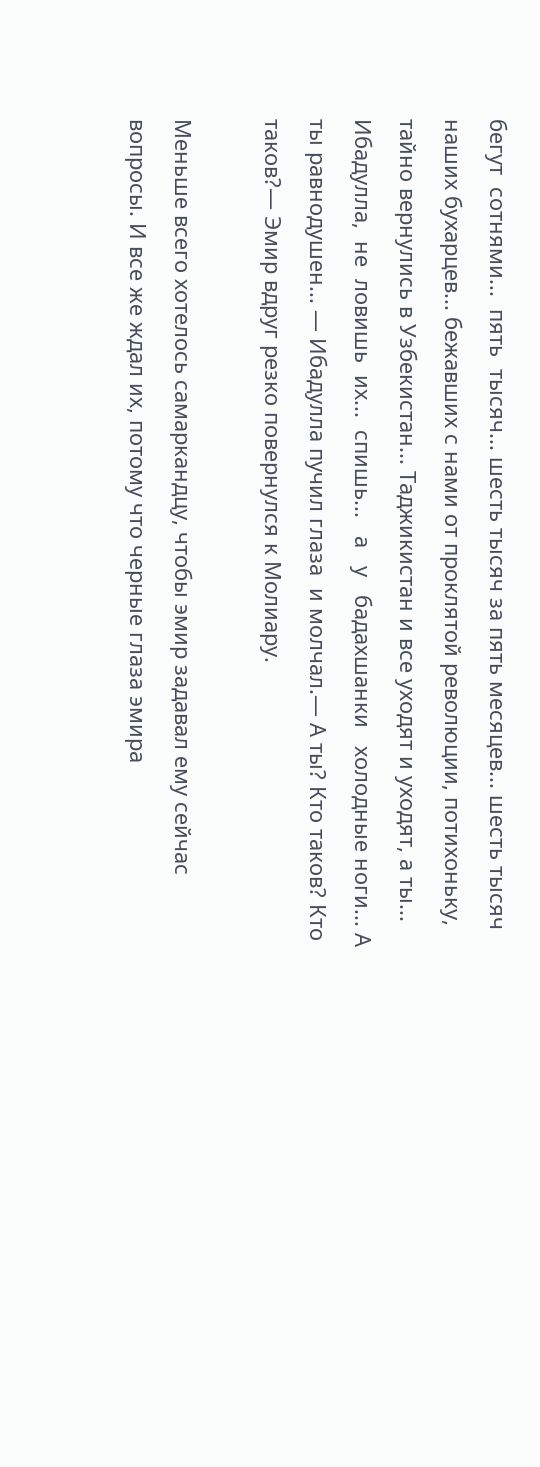бегут  сотнями...  пять  тысяч... шесть тысяч за пять месяцев... шесть тысяч наших бухарцев... бежавших с нами от проклятой революции, потихоньку, тайно вернулись в Узбекистан... Таджикистан и все уходят и уходят, а ты... Ибадулла,  не  ловишь  их...  спишь...   а   у   бадахшанки   холодные ноги... А ты равнодушен... — Ибадулла пучил глаза  и молчал.— А ты? Кто таков? Кто таков?— Эмир вдруг резко повернулся к Молиару.

Меньше всего хотелось самаркандцу, чтобы эмир задавал ему сейчас вопросы. И все же ждал их, потому что черные глаза эмира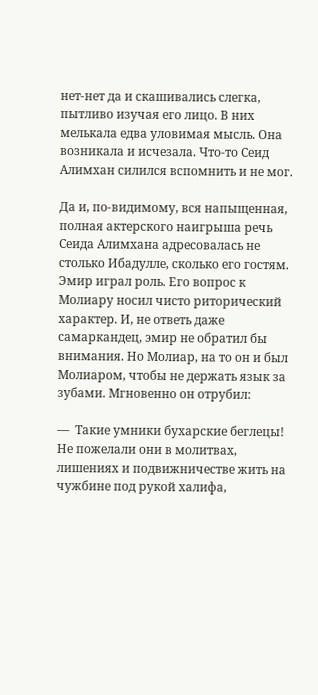нет-нет да и скашивались слегка, пытливо изучая его лицо. В них мелькала едва уловимая мысль. Она возникала и исчезала. Что-то Сеид Алимхан силился вспомнить и не мог.

Да и, по-видимому, вся напыщенная, полная актерского наигрыша речь Сеида Алимхана адресовалась не столько Ибадулле, сколько его гостям. Эмир играл роль. Его вопрос к Молиару носил чисто риторический характер. И, не ответь даже самаркандец, эмир не обратил бы внимания. Но Молиар, на то он и был Молиаром, чтобы не держать язык за зубами. Мгновенно он отрубил:

—  Такие умники бухарские беглецы! Не пожелали они в молитвах, лишениях и подвижничестве жить на чужбине под рукой халифа,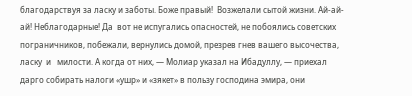благодарствуя за ласку и заботы. Боже правый!  Возжелали сытой жизни. Ай-ай-ай! Неблагодарные! Да  вот не испугались опасностей, не побоялись советских пограничников, побежали, вернулись домой, презрев гнев вашего высочества, ласку  и   милости. А когда от них, — Молиар указал на Ибадуллу, — приехал дарго собирать налоги «ушр» и «зякет» в пользу господина эмира, они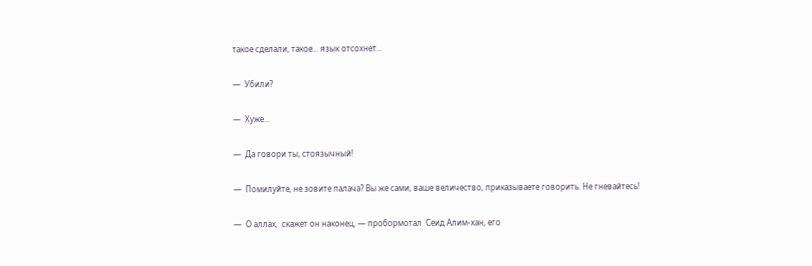такое сделали, такое... язык отсохнет...

—  Убили?

—  Хуже...

—  Да говори ты, стоязычный!

—  Помилуйте, не зовите палача? Вы же сами, ваше величество, приказываете говорить. Не гневайтесь!

—  О аллах,  скажет он наконец, — пробормотал  Сеид Алим-хан, его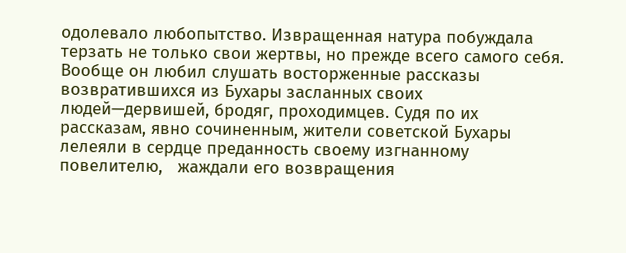одолевало любопытство. Извращенная натура побуждала терзать не только свои жертвы, но прежде всего самого себя. Вообще он любил слушать восторженные рассказы возвратившихся из Бухары засланных своих людей—дервишей, бродяг, проходимцев. Судя по их рассказам, явно сочиненным, жители советской Бухары лелеяли в сердце преданность своему изгнанному повелителю,   жаждали его возвращения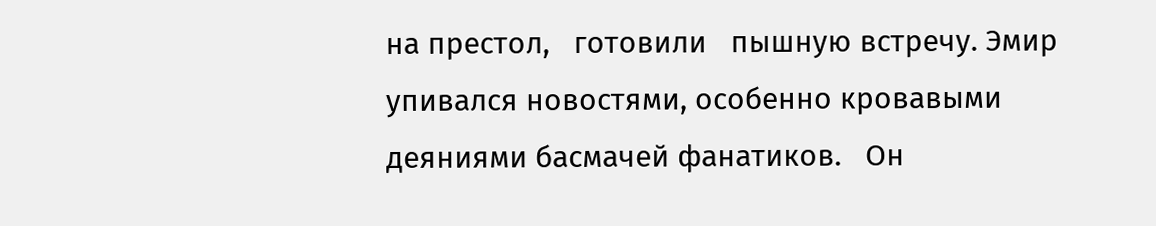на престол,   готовили   пышную встречу. Эмир упивался новостями, особенно кровавыми деяниями басмачей фанатиков.   Он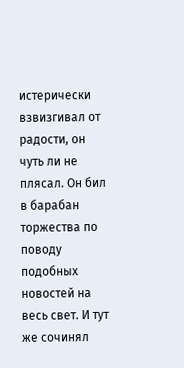истерически   взвизгивал от радости, он чуть ли не плясал. Он бил в барабан торжества по поводу подобных новостей на весь свет. И тут же сочинял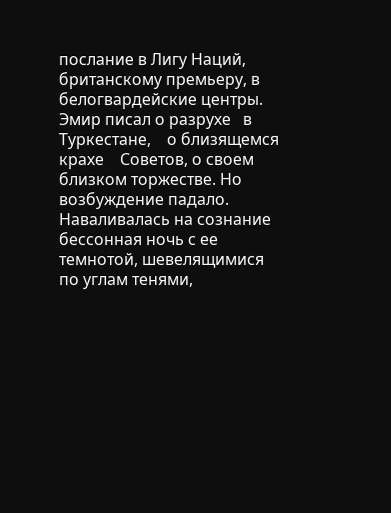послание в Лигу Наций, британскому премьеру, в белогвардейские центры. Эмир писал о разрухе   в Туркестане,    о близящемся    крахе    Советов, о своем близком торжестве. Но возбуждение падало. Наваливалась на сознание бессонная ночь с ее темнотой, шевелящимися по углам тенями,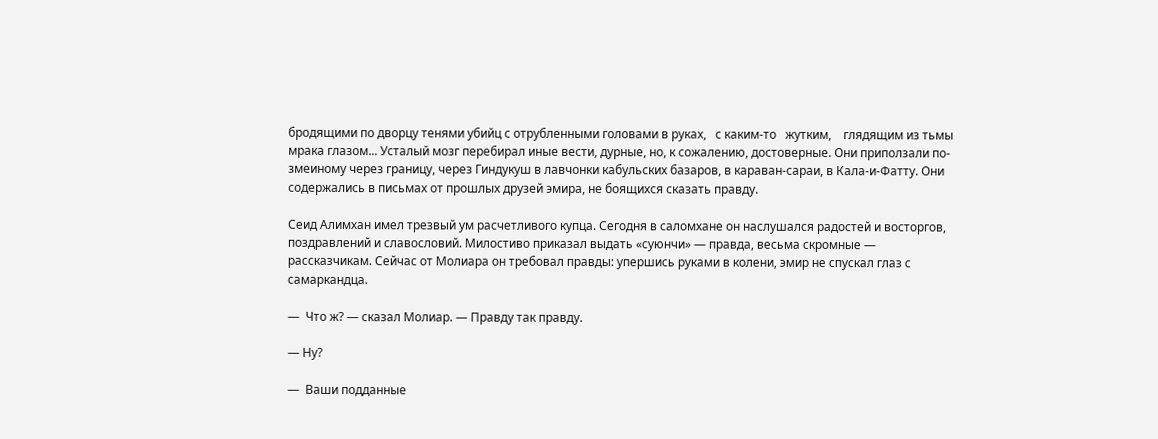бродящими по дворцу тенями убийц с отрубленными головами в руках,   с каким-то   жутким,    глядящим из тьмы мрака глазом... Усталый мозг перебирал иные вести, дурные, но, к сожалению, достоверные. Они приползали по-змеиному через границу, через Гиндукуш в лавчонки кабульских базаров, в караван-сараи, в Кала-и-Фатту. Они содержались в письмах от прошлых друзей эмира, не боящихся сказать правду.

Сеид Алимхан имел трезвый ум расчетливого купца. Сегодня в саломхане он наслушался радостей и восторгов, поздравлений и славословий. Милостиво приказал выдать «суюнчи» — правда, весьма скромные — рассказчикам. Сейчас от Молиара он требовал правды: упершись руками в колени, эмир не спускал глаз с самаркандца.

—  Что ж? — сказал Молиар. — Правду так правду.

— Ну?

—  Ваши подданные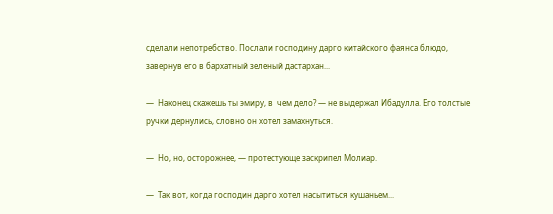сделали непотребство. Послали господину дарго китайского фаянса блюдо, завернув его в бархатный зеленый дастархан...

—  Наконец скажешь ты эмиру, в  чем дело? — не выдержал Ибадулла. Его толстые ручки дернулись, словно он хотел замахнуться.

—  Но, но, осторожнее, — протестующе заскрипел Молиар.

—  Так вот, когда господин дарго хотел насытиться кушаньем...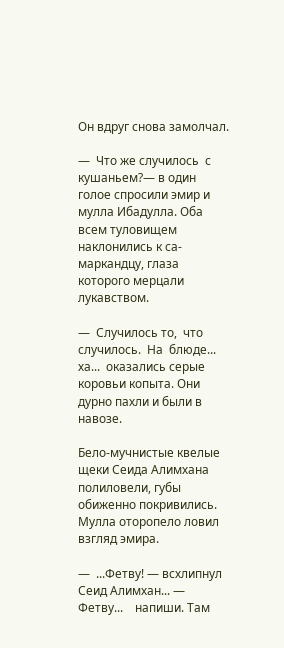Он вдруг снова замолчал.

—  Что же случилось  с  кушаньем?— в один  голое спросили эмир и мулла Ибадулла. Оба всем туловищем наклонились к са-маркандцу, глаза которого мерцали лукавством.

—  Случилось то,  что случилось.  На  блюде...  ха...  оказались серые коровьи копыта. Они дурно пахли и были в навозе.

Бело-мучнистые квелые щеки Сеида Алимхана полиловели, губы обиженно покривились. Мулла оторопело ловил взгляд эмира.

—  ...Фетву! — всхлипнул    Сеид Алимхан... — Фетву...    напиши. Там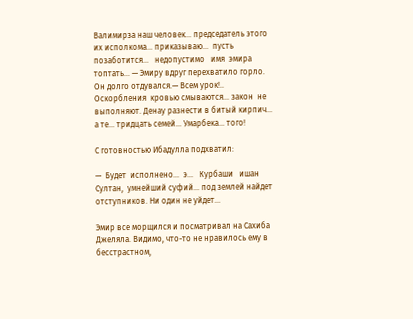Валимирза наш человек... председатель этого их исполкома... приказываю...  пусть позаботится...   недопустимо   имя  эмира  топтать... — Эмиру вдруг перехватило горло. Он долго отдувался.— Всем урок!.. Оскорбления  кровью смываются... закон  не выполняют. Денау разнести в битый кирпич... а те... тридцать семей... Умарбека... того!

С готовностью Ибадулла подхватил:

—  Будет  исполнено...  э...   Курбаши   ишан   Султан,  умнейший суфий... под землей найдет отступников. Ни один не уйдет...

Эмир все морщился и посматривал на Сахиба Джеляла. Видимо, что-то не нравилось ему в бесстрастном,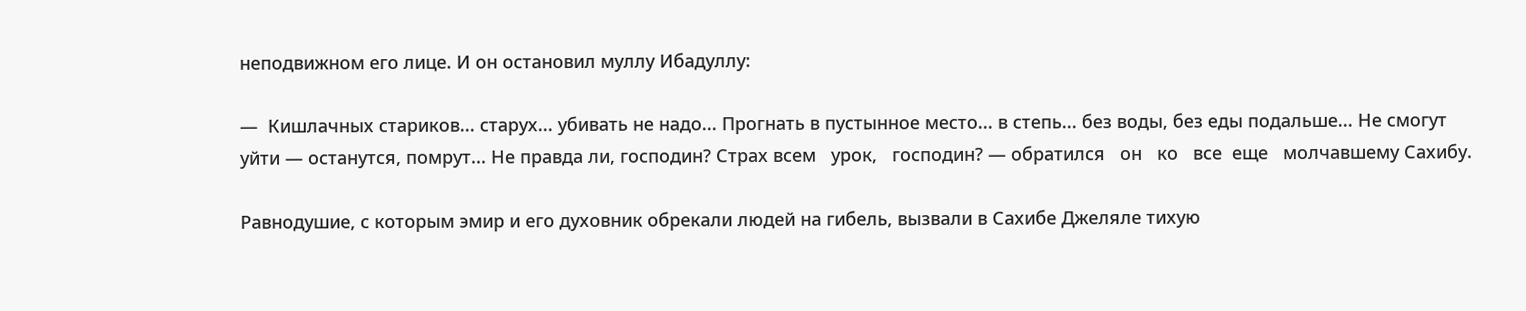неподвижном его лице. И он остановил муллу Ибадуллу:

—  Кишлачных стариков... старух... убивать не надо... Прогнать в пустынное место... в степь... без воды, без еды подальше... Не смогут уйти — останутся, помрут... Не правда ли, господин? Страх всем   урок,   господин? — обратился   он   ко   все  еще   молчавшему Сахибу.

Равнодушие, с которым эмир и его духовник обрекали людей на гибель, вызвали в Сахибе Джеляле тихую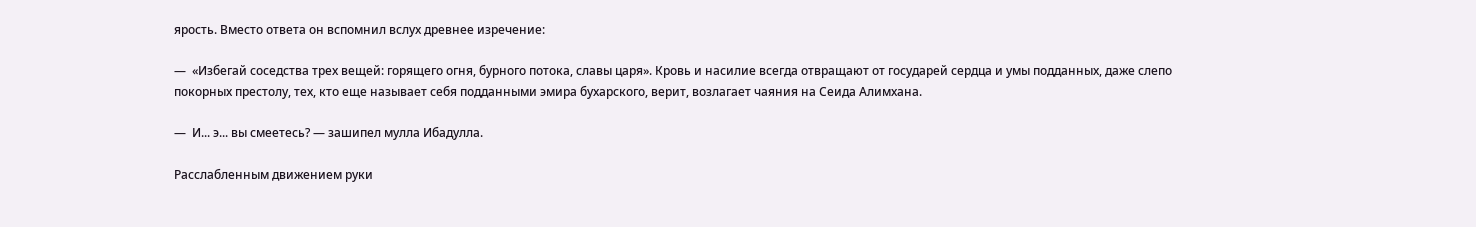ярость. Вместо ответа он вспомнил вслух древнее изречение:

—  «Избегай соседства трех вещей: горящего огня, бурного потока, славы царя». Кровь и насилие всегда отвращают от государей сердца и умы подданных, даже слепо покорных престолу, тех, кто еще называет себя подданными эмира бухарского, верит, возлагает чаяния на Сеида Алимхана.

—  И... э... вы смеетесь? — зашипел мулла Ибадулла.

Расслабленным движением руки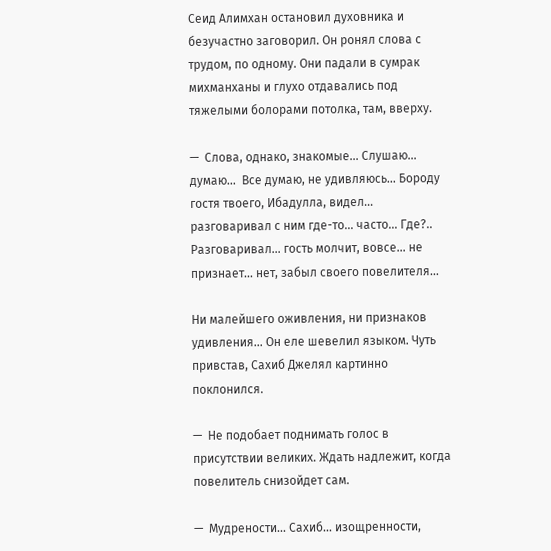Сеид Алимхан остановил духовника и безучастно заговорил. Он ронял слова с трудом, по одному. Они падали в сумрак михманханы и глухо отдавались под тяжелыми болорами потолка, там, вверху.

—  Слова, однако, знакомые... Слушаю... думаю...  Все думаю, не удивляюсь... Бороду гостя твоего, Ибадулла, видел... разговаривал с ним где-то... часто... Где?..   Разговаривал... гость молчит, вовсе... не признает... нет, забыл своего повелителя…

Ни малейшего оживления, ни признаков удивления... Он еле шевелил языком. Чуть привстав, Сахиб Джелял картинно поклонился.

—  Не подобает поднимать голос в присутствии великих. Ждать надлежит, когда повелитель снизойдет сам.

—  Мудрености... Сахиб... изощренности,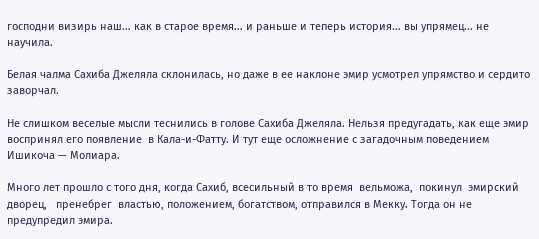господни визирь наш... как в старое время... и раньше и теперь история... вы упрямец... не научила.

Белая чалма Сахиба Джеляла склонилась, но даже в ее наклоне эмир усмотрел упрямство и сердито заворчал.

Не слишком веселые мысли теснились в голове Сахиба Джеляла. Нельзя предугадать, как еще эмир воспринял его появление  в Кала-и-Фатту. И тут еще осложнение с загадочным поведением Ишикоча — Молиара.

Много лет прошло с того дня, когда Сахиб, всесильный в то время  вельможа,  покинул  эмирский  дворец,   пренебрег  властью, положением, богатством, отправился в Мекку. Тогда он не предупредил эмира.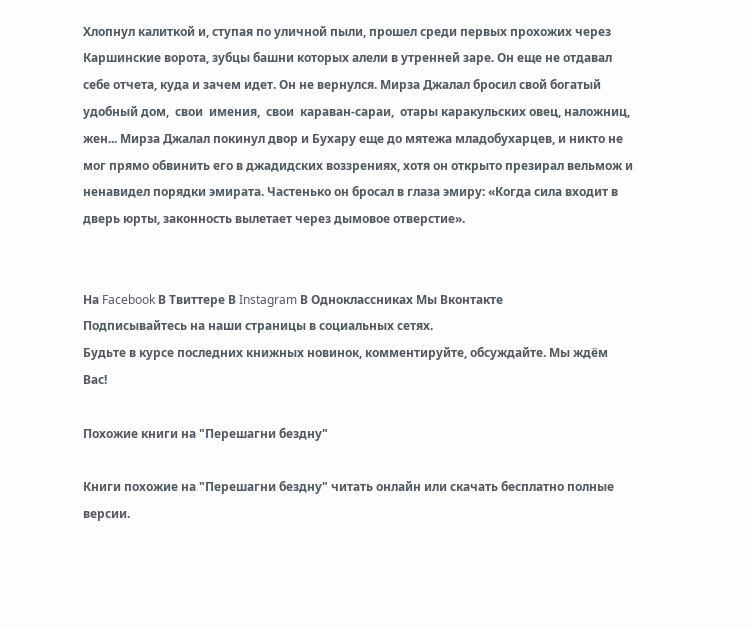Хлопнул калиткой и, ступая по уличной пыли, прошел среди первых прохожих через Каршинские ворота, зубцы башни которых алели в утренней заре. Он еще не отдавал себе отчета, куда и зачем идет. Он не вернулся. Мирза Джалал бросил свой богатый  удобный дом,  свои  имения,  свои  караван-сараи,  отары каракульских овец, наложниц, жен... Мирза Джалал покинул двор и Бухару еще до мятежа младобухарцев, и никто не мог прямо обвинить его в джадидских воззрениях, хотя он открыто презирал вельмож и ненавидел порядки эмирата. Частенько он бросал в глаза эмиру: «Когда сила входит в дверь юрты, законность вылетает через дымовое отверстие».


На Facebook В Твиттере В Instagram В Одноклассниках Мы Вконтакте
Подписывайтесь на наши страницы в социальных сетях.
Будьте в курсе последних книжных новинок, комментируйте, обсуждайте. Мы ждём Вас!

Похожие книги на "Перешагни бездну"

Книги похожие на "Перешагни бездну" читать онлайн или скачать бесплатно полные версии.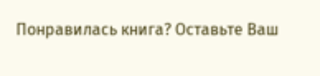Понравилась книга? Оставьте Ваш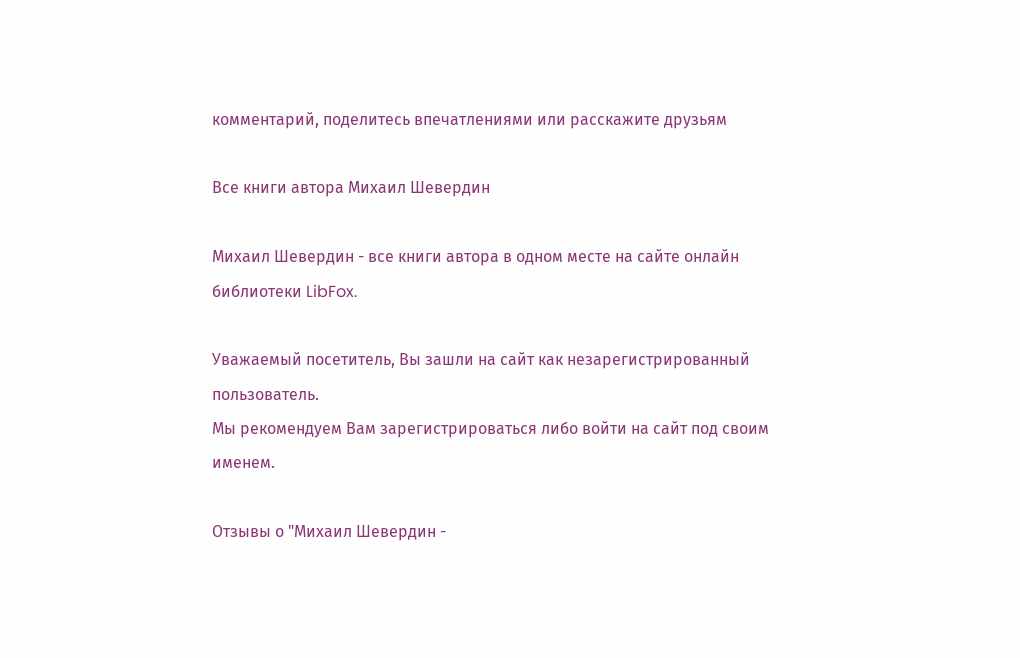комментарий, поделитесь впечатлениями или расскажите друзьям

Все книги автора Михаил Шевердин

Михаил Шевердин - все книги автора в одном месте на сайте онлайн библиотеки LibFox.

Уважаемый посетитель, Вы зашли на сайт как незарегистрированный пользователь.
Мы рекомендуем Вам зарегистрироваться либо войти на сайт под своим именем.

Отзывы о "Михаил Шевердин -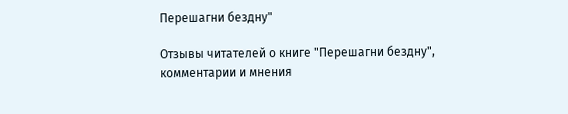Перешагни бездну"

Отзывы читателей о книге "Перешагни бездну", комментарии и мнения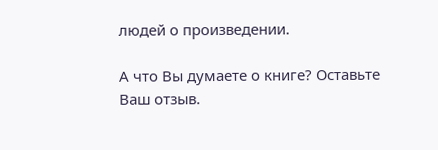людей о произведении.

А что Вы думаете о книге? Оставьте Ваш отзыв.